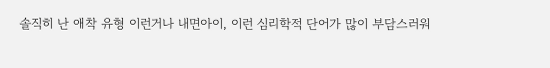솔직히 난 애착 유형 이런거나 내면아이, 이런 심리학적 단어가 많이 부담스러워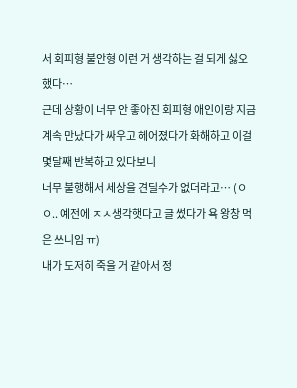서 회피형 불안형 이런 거 생각하는 걸 되게 싫오했다…
근데 상황이 너무 안 좋아진 회피형 애인이랑 지금 계속 만났다가 싸우고 헤어졌다가 화해하고 이걸 몇달째 반복하고 있다보니
너무 불행해서 세상을 견딜수가 없더라고… (ㅇㅇ.. 예전에 ㅈㅅ생각햇다고 글 썼다가 욕 왕창 먹은 쓰니임 ㅠ)
내가 도저히 죽을 거 같아서 정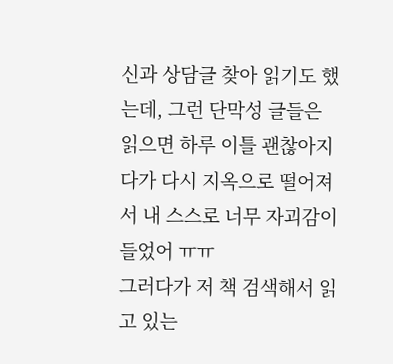신과 상담글 찾아 읽기도 했는데, 그런 단막성 글들은 읽으면 하루 이틀 괜찮아지다가 다시 지옥으로 떨어져서 내 스스로 너무 자괴감이 들었어 ㅠㅠ
그러다가 저 책 검색해서 읽고 있는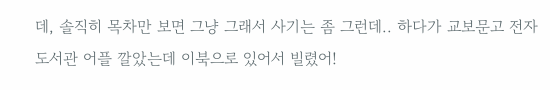데, 솔직히 목차만 보면 그냥 그래서 사기는 좀 그런데.. 하다가 교보문고 전자도서관 어플 깔았는데 이북으로 있어서 빌렸어!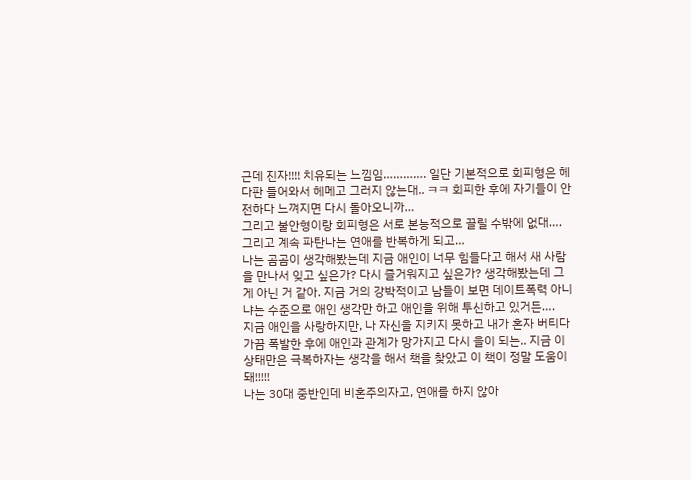근데 진자!!!! 치유되는 느낌임…………. 일단 기본적으로 회피형은 헤다판 들어와서 헤메고 그러지 않는대.. ㅋㅋ 회피한 후에 자기들이 안전하다 느껴지면 다시 돌아오니까…
그리고 불안형이랑 회피형은 서로 본능적으로 끌릴 수밖에 없대…. 그리고 계속 파탄나는 연애를 반복하게 되고…
나는 곰곰이 생각해봤는데 지금 애인이 너무 힘들다고 해서 새 사람을 만나서 잊고 싶은가? 다시 즐거워지고 싶은가? 생각해봤는데 그게 아닌 거 같아. 지금 거의 강박적이고 남들이 보면 데이트폭력 아니냐는 수준으로 애인 생각만 하고 애인을 위해 투신하고 있거든….
지금 애인을 사랑하지만, 나 자신을 지키지 못하고 내가 혼자 버티다 가끔 폭발한 후에 애인과 관계가 망가지고 다시 을이 되는.. 지금 이 상태만은 극복하자는 생각을 해서 책을 찾았고 이 책이 정말 도움이 돼!!!!!
나는 30대 중반인데 비혼주의자고, 연애를 하지 않아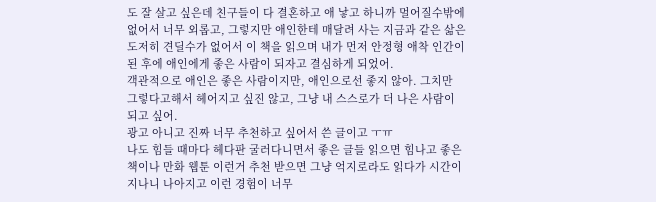도 잘 살고 싶은데 친구들이 다 결혼하고 애 낳고 하니까 멀어질수밖에 없어서 너무 외롭고, 그렇지만 애인한테 매달려 사는 지금과 같은 삶은 도저히 견딜수가 없어서 이 책을 읽으며 내가 먼저 안정형 애착 인간이 된 후에 애인에게 좋은 사람이 되자고 결심하게 되었어.
객관적으로 애인은 좋은 사람이지만, 애인으로선 좋지 않아. 그치만 그렇다고해서 헤어지고 싶진 않고, 그냥 내 스스로가 더 나은 사람이 되고 싶어.
광고 아니고 진짜 너무 추천하고 싶어서 쓴 글이고 ㅜㅠ
나도 힘들 때마다 헤다판 굴러다니면서 좋은 글들 읽으면 힘나고 좋은 책이나 만화 웹툰 이런거 추천 받으면 그냥 억지로라도 읽다가 시간이 지나니 나아지고 이런 경험이 너무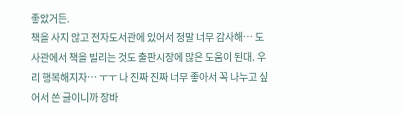좋았거든.
책을 사지 않고 전자도서관에 있어서 정말 너무 감사해… 도사관에서 책을 빌리는 것도 출판시장에 많은 도움이 된대. 우리 행복해지자… ㅜㅜ 나 진짜 진짜 너무 좋아서 꼭 나누고 싶어서 쓴 글이니까 장바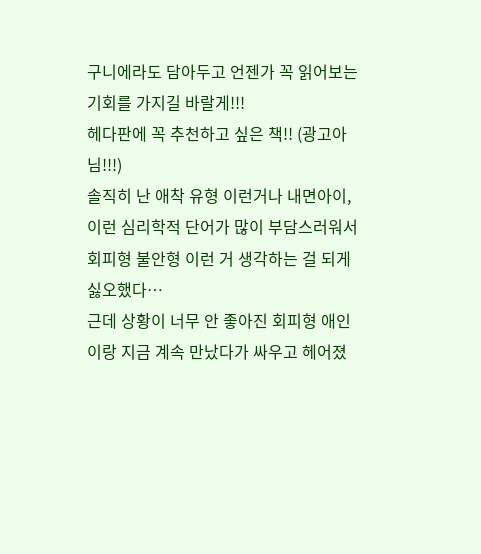구니에라도 담아두고 언젠가 꼭 읽어보는 기회를 가지길 바랄게!!!
헤다판에 꼭 추천하고 싶은 책!! (광고아님!!!)
솔직히 난 애착 유형 이런거나 내면아이, 이런 심리학적 단어가 많이 부담스러워서 회피형 불안형 이런 거 생각하는 걸 되게 싫오했다…
근데 상황이 너무 안 좋아진 회피형 애인이랑 지금 계속 만났다가 싸우고 헤어졌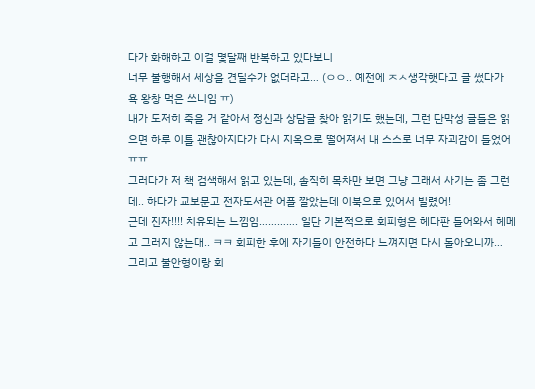다가 화해하고 이걸 몇달째 반복하고 있다보니
너무 불행해서 세상을 견딜수가 없더라고… (ㅇㅇ.. 예전에 ㅈㅅ생각햇다고 글 썼다가 욕 왕창 먹은 쓰니임 ㅠ)
내가 도저히 죽을 거 같아서 정신과 상담글 찾아 읽기도 했는데, 그런 단막성 글들은 읽으면 하루 이틀 괜찮아지다가 다시 지옥으로 떨어져서 내 스스로 너무 자괴감이 들었어 ㅠㅠ
그러다가 저 책 검색해서 읽고 있는데, 솔직히 목차만 보면 그냥 그래서 사기는 좀 그런데.. 하다가 교보문고 전자도서관 어플 깔았는데 이북으로 있어서 빌렸어!
근데 진자!!!! 치유되는 느낌임…………. 일단 기본적으로 회피형은 헤다판 들어와서 헤메고 그러지 않는대.. ㅋㅋ 회피한 후에 자기들이 안전하다 느껴지면 다시 돌아오니까…
그리고 불안형이랑 회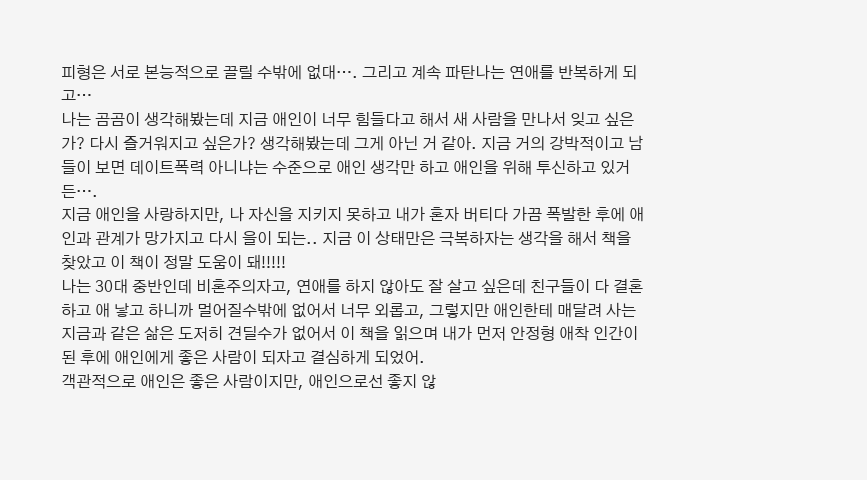피형은 서로 본능적으로 끌릴 수밖에 없대…. 그리고 계속 파탄나는 연애를 반복하게 되고…
나는 곰곰이 생각해봤는데 지금 애인이 너무 힘들다고 해서 새 사람을 만나서 잊고 싶은가? 다시 즐거워지고 싶은가? 생각해봤는데 그게 아닌 거 같아. 지금 거의 강박적이고 남들이 보면 데이트폭력 아니냐는 수준으로 애인 생각만 하고 애인을 위해 투신하고 있거든….
지금 애인을 사랑하지만, 나 자신을 지키지 못하고 내가 혼자 버티다 가끔 폭발한 후에 애인과 관계가 망가지고 다시 을이 되는.. 지금 이 상태만은 극복하자는 생각을 해서 책을 찾았고 이 책이 정말 도움이 돼!!!!!
나는 30대 중반인데 비혼주의자고, 연애를 하지 않아도 잘 살고 싶은데 친구들이 다 결혼하고 애 낳고 하니까 멀어질수밖에 없어서 너무 외롭고, 그렇지만 애인한테 매달려 사는 지금과 같은 삶은 도저히 견딜수가 없어서 이 책을 읽으며 내가 먼저 안정형 애착 인간이 된 후에 애인에게 좋은 사람이 되자고 결심하게 되었어.
객관적으로 애인은 좋은 사람이지만, 애인으로선 좋지 않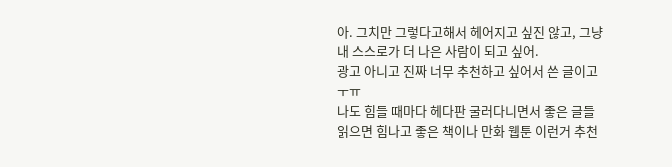아. 그치만 그렇다고해서 헤어지고 싶진 않고, 그냥 내 스스로가 더 나은 사람이 되고 싶어.
광고 아니고 진짜 너무 추천하고 싶어서 쓴 글이고 ㅜㅠ
나도 힘들 때마다 헤다판 굴러다니면서 좋은 글들 읽으면 힘나고 좋은 책이나 만화 웹툰 이런거 추천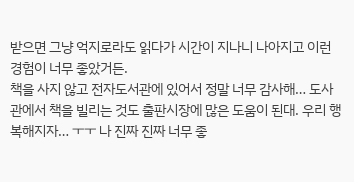받으면 그냥 억지로라도 읽다가 시간이 지나니 나아지고 이런 경험이 너무 좋았거든.
책을 사지 않고 전자도서관에 있어서 정말 너무 감사해… 도사관에서 책을 빌리는 것도 출판시장에 많은 도움이 된대. 우리 행복해지자… ㅜㅜ 나 진짜 진짜 너무 좋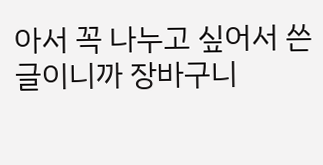아서 꼭 나누고 싶어서 쓴 글이니까 장바구니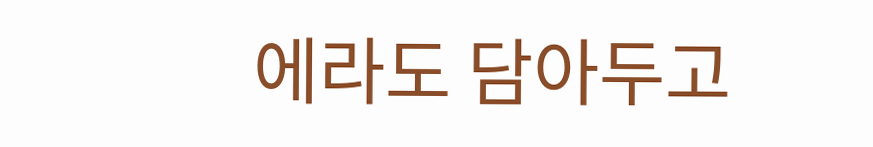에라도 담아두고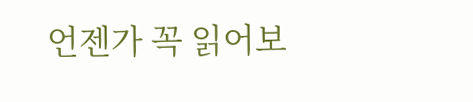언젠가 꼭 읽어보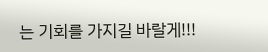는 기회를 가지길 바랄게!!!